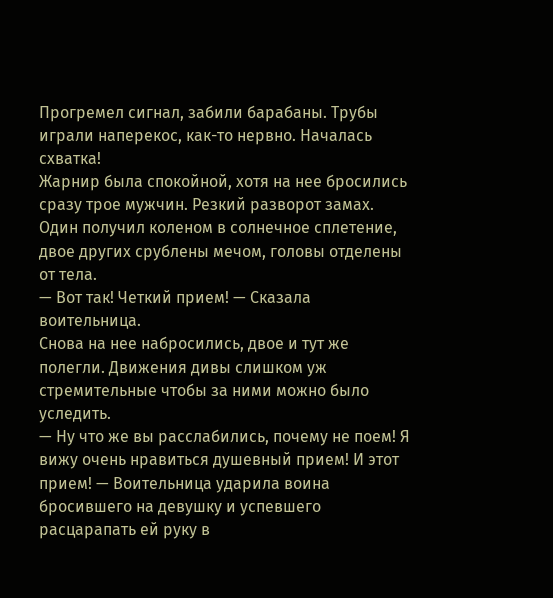Прогремел сигнал, забили барабаны. Трубы играли наперекос, как-то нервно. Началась схватка!
Жарнир была спокойной, хотя на нее бросились сразу трое мужчин. Резкий разворот замах. Один получил коленом в солнечное сплетение, двое других срублены мечом, головы отделены от тела.
— Вот так! Четкий прием! — Сказала воительница.
Снова на нее набросились, двое и тут же полегли. Движения дивы слишком уж стремительные чтобы за ними можно было уследить.
— Ну что же вы расслабились, почему не поем! Я вижу очень нравиться душевный прием! И этот прием! — Воительница ударила воина бросившего на девушку и успевшего расцарапать ей руку в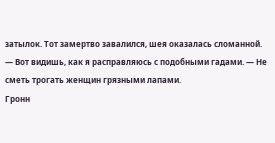затылок. Тот замертво завалился, шея оказалась сломанной.
— Вот видишь, как я расправляюсь с подобными гадами. — Не сметь трогать женщин грязными лапами.
Гронн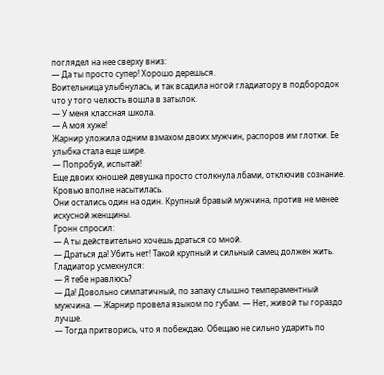поглядел на нее сверху вниз:
— Да ты просто супер! Хорошо дерешься.
Воительница улыбнулась, и так всадила ногой гладиатору в подбородок что у того челюсть вошла в затылок.
— У меня классная школа.
— А моя хуже!
Жарнир уложила одним взмахом двоих мужчин, распоров им глотки. Ее улыбка стала еще шире.
— Попробуй, испытай!
Еще двоих юношей девушка просто столкнула лбами, отключив сознание. Кровью вполне насытилась.
Они остались один на один. Крупный бравый мужчина, против не менее искусной женщины.
Гронн спросил:
— А ты действительно хочешь драться со мной.
— Драться да! Убить нет! Такой крупный и сильный самец должен жить.
Гладиатор усмехнулся:
— Я тебе нравлюсь?
— Да! Довольно симпатичный, по запаху слышно темпераментный мужчина. — Жарнир провела языком по губам. — Нет, живой ты гораздо лучше.
— Тогда притворись, что я побеждаю. Обещаю не сильно ударить по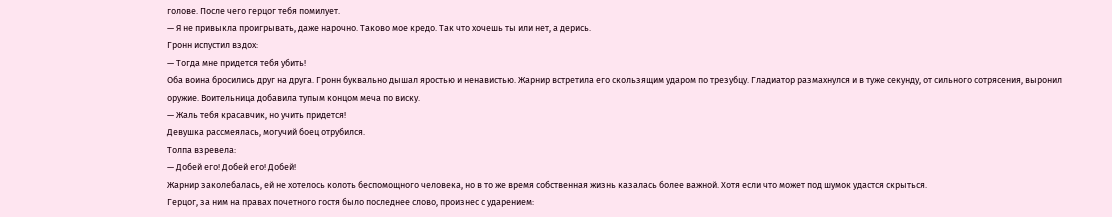голове. После чего герцог тебя помилует.
— Я не привыкла проигрывать, даже нарочно. Таково мое кредо. Так что хочешь ты или нет, а дерись.
Гронн испустил вздох:
— Тогда мне придется тебя убить!
Оба воина бросились друг на друга. Гронн буквально дышал яростью и ненавистью. Жарнир встретила его скользящим ударом по трезубцу. Гладиатор размахнулся и в туже секунду, от сильного сотрясения, выронил оружие. Воительница добавила тупым концом меча по виску.
— Жаль тебя красавчик, но учить придется!
Девушка рассмеялась, могучий боец отрубился.
Толпа взревела:
— Добей его! Добей его! Добей!
Жарнир заколебалась, ей не хотелось колоть беспомощного человека, но в то же время собственная жизнь казалась более важной. Хотя если что может под шумок удастся скрыться.
Герцог, за ним на правах почетного гостя было последнее слово, произнес с ударением: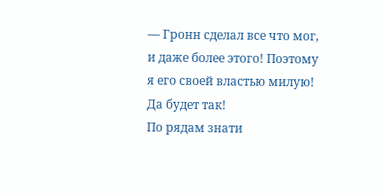— Гронн сделал все что мог, и даже более этого! Поэтому я его своей властью милую! Да будет так!
По рядам знати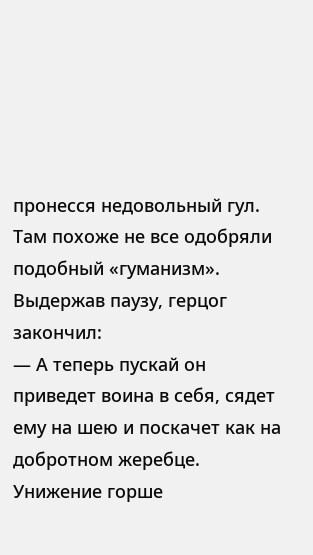пронесся недовольный гул. Там похоже не все одобряли подобный «гуманизм».
Выдержав паузу, герцог закончил:
— А теперь пускай он приведет воина в себя, сядет ему на шею и поскачет как на добротном жеребце. Унижение горше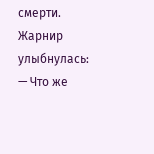смерти.
Жарнир улыбнулась:
— Что же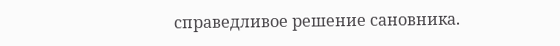справедливое решение сановника.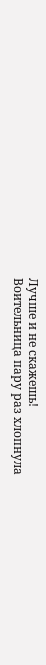Лучше и не скажешь!
Воительница пару раз хлопнула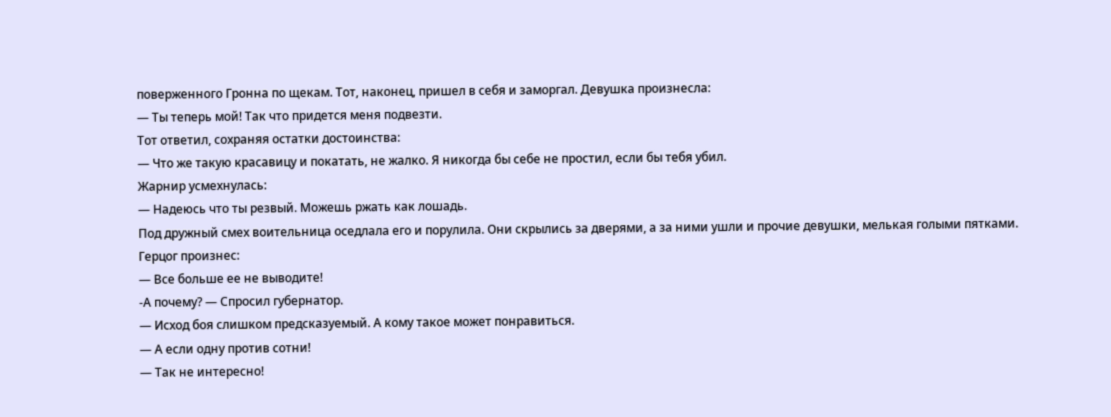поверженного Гронна по щекам. Тот, наконец, пришел в себя и заморгал. Девушка произнесла:
— Ты теперь мой! Так что придется меня подвезти.
Тот ответил, сохраняя остатки достоинства:
— Что же такую красавицу и покатать, не жалко. Я никогда бы себе не простил, если бы тебя убил.
Жарнир усмехнулась:
— Надеюсь что ты резвый. Можешь ржать как лошадь.
Под дружный смех воительница оседлала его и порулила. Они скрылись за дверями, а за ними ушли и прочие девушки, мелькая голыми пятками.
Герцог произнес:
— Все больше ее не выводите!
-А почему? — Спросил губернатор.
— Исход боя слишком предсказуемый. А кому такое может понравиться.
— А если одну против сотни!
— Так не интересно!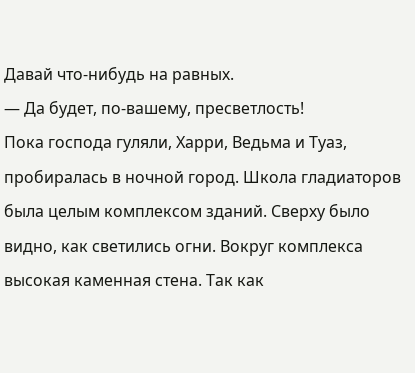Давай что-нибудь на равных.
— Да будет, по-вашему, пресветлость!
Пока господа гуляли, Харри, Ведьма и Туаз, пробиралась в ночной город. Школа гладиаторов была целым комплексом зданий. Сверху было видно, как светились огни. Вокруг комплекса высокая каменная стена. Так как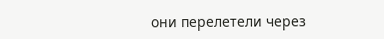они перелетели через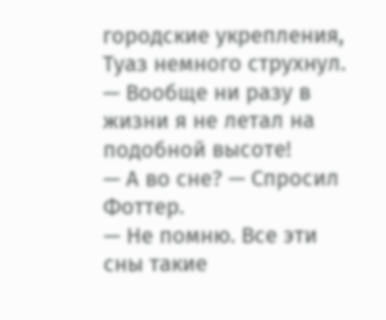городские укрепления, Туаз немного струхнул.
— Вообще ни разу в жизни я не летал на подобной высоте!
— А во сне? — Спросил Фоттер.
— Не помню. Все эти сны такие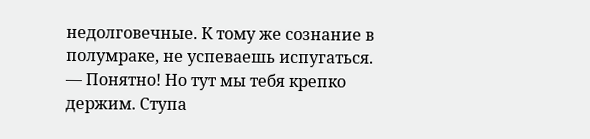недолговечные. К тому же сознание в полумраке, не успеваешь испугаться.
— Понятно! Но тут мы тебя крепко держим. Ступа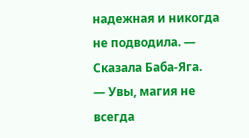надежная и никогда не подводила. — Сказала Баба-Яга.
— Увы, магия не всегда